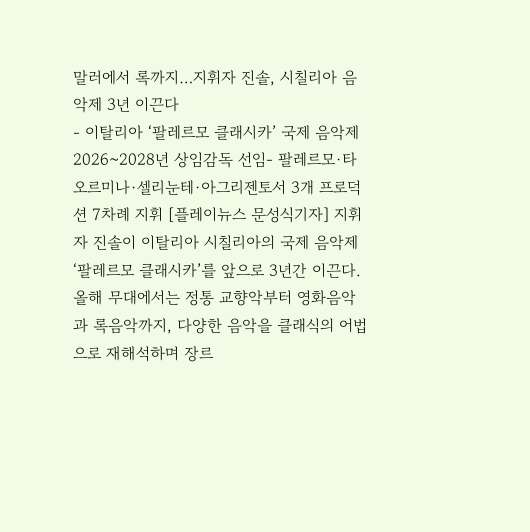말러에서 록까지…지휘자 진솔, 시칠리아 음악제 3년 이끈다
- 이탈리아 ‘팔레르모 클래시카’ 국제 음악제 2026~2028년 상임감독 선임- 팔레르모·타오르미나·셀리눈테·아그리젠토서 3개 프로덕션 7차례 지휘 [플레이뉴스 문성식기자] 지휘자 진솔이 이탈리아 시칠리아의 국제 음악제 ‘팔레르모 클래시카’를 앞으로 3년간 이끈다. 올해 무대에서는 정통 교향악부터 영화음악과 록음악까지, 다양한 음악을 클래식의 어법으로 재해석하며 장르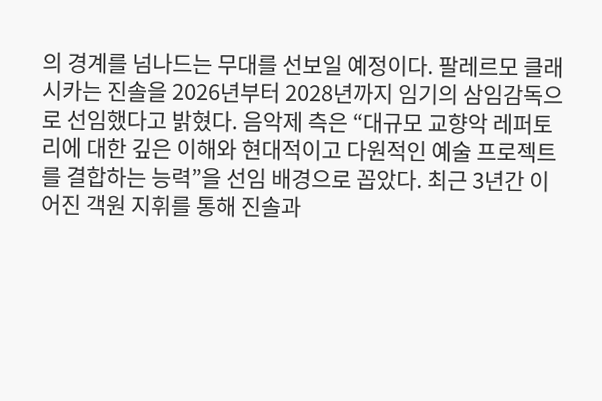의 경계를 넘나드는 무대를 선보일 예정이다. 팔레르모 클래시카는 진솔을 2026년부터 2028년까지 임기의 삼임감독으로 선임했다고 밝혔다. 음악제 측은 “대규모 교향악 레퍼토리에 대한 깊은 이해와 현대적이고 다원적인 예술 프로젝트를 결합하는 능력”을 선임 배경으로 꼽았다. 최근 3년간 이어진 객원 지휘를 통해 진솔과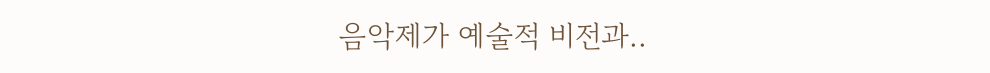음악제가 예술적 비전과..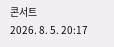콘서트
2026. 8. 5. 20:17